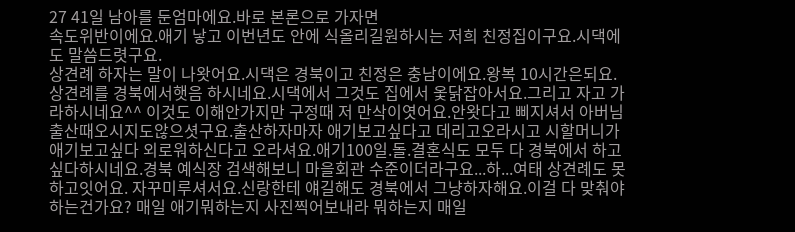27 41일 남아를 둔엄마에요.바로 본론으로 가자면
속도위반이에요.애기 낳고 이번년도 안에 식올리길원하시는 저희 친정집이구요.시댁에도 말씀드렷구요.
상견례 하자는 말이 나왓어요.시댁은 경북이고 친정은 충남이에요.왕복 10시간은되요.상견례를 경북에서햇음 하시네요.시댁에서 그것도 집에서 옻닭잡아서요.그리고 자고 가라하시네요^^ 이것도 이해안가지만 구정때 저 만삭이엿어요.안왓다고 삐지셔서 아버님 출산때오시지도않으셧구요.출산하자마자 애기보고싶다고 데리고오라시고 시할머니가 애기보고싶다 외로워하신다고 오라셔요.애기100일.돌.결혼식도 모두 다 경북에서 하고싶다하시네요.경북 예식장 검색해보니 마을회관 수준이더라구요...하...여태 상견례도 못 하고잇어요. 자꾸미루셔서요.신랑한테 얘길해도 경북에서 그냥하자해요.이걸 다 맞춰야하는건가요? 매일 애기뭐하는지 사진찍어보내라 뭐하는지 매일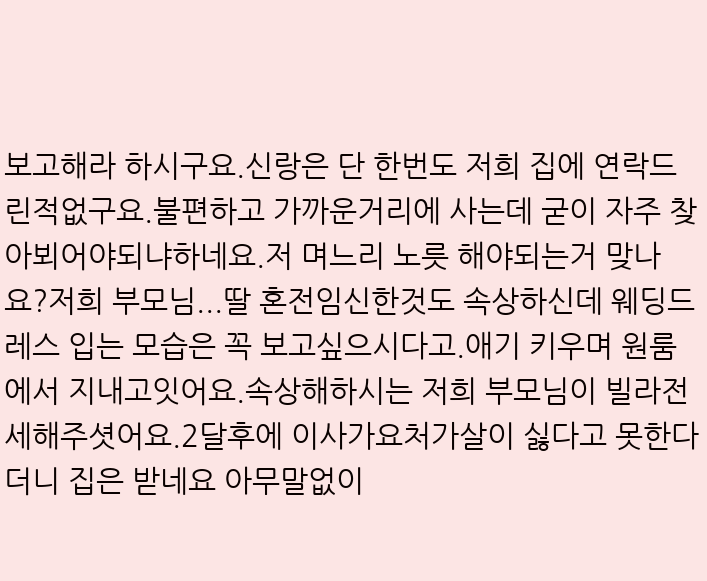보고해라 하시구요.신랑은 단 한번도 저희 집에 연락드린적없구요.불편하고 가까운거리에 사는데 굳이 자주 찾아뵈어야되냐하네요.저 며느리 노릇 해야되는거 맞나요?저희 부모님...딸 혼전임신한것도 속상하신데 웨딩드레스 입는 모습은 꼭 보고싶으시다고.애기 키우며 원룸에서 지내고잇어요.속상해하시는 저희 부모님이 빌라전세해주셧어요.2달후에 이사가요처가살이 싫다고 못한다더니 집은 받네요 아무말없이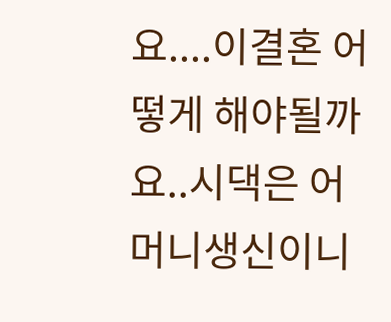요....이결혼 어떻게 해야될까요..시댁은 어머니생신이니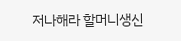저나해라 할머니생신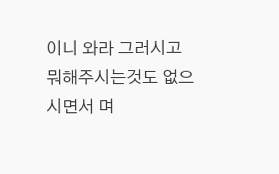이니 와라 그러시고 뭐해주시는것도 없으시면서 며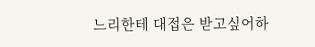느리한테 대접은 받고싶어하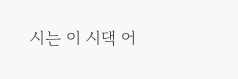시는 이 시댁 어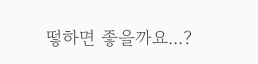떻하면 좋을까요...?